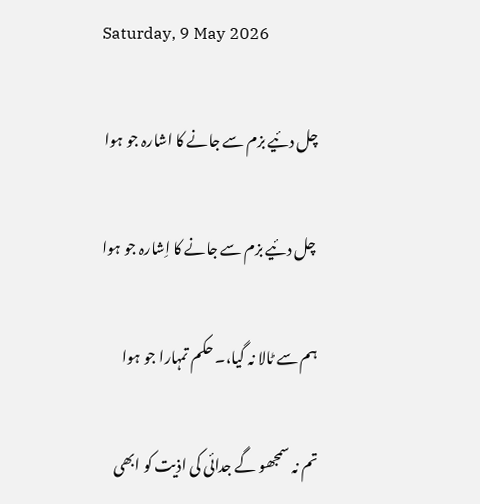Saturday, 9 May 2026

چل دئیے بزم سے جانے کا اشارہ جو ہوا

 چل دئیے بزم سے جانے کا اِشارہ جو ہوا

ہم سے ٹالا نہ گیا،۔ حکم تمہارا جو ہوا

تم نہ سمجھو گے جدائی کی اذیت کو ابھی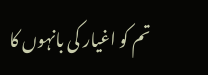تم کو اغیار کی بانہوں کا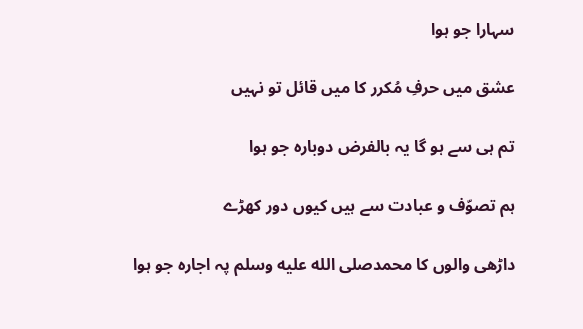سہارا جو ہوا

عشق میں حرفِ مُکرر کا میں قائل تو نہیں

تم ہی سے ہو گا یہ بالفرض دوبارہ جو ہوا

ہم تصوّف و عبادت سے ہیں کیوں دور کھڑے

داڑھی والوں کا محمدصلى الله عليه وسلم پہ اجارہ جو ہوا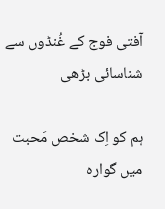آفتی فوج کے غُنڈوں سے شناسائی بڑھی

ہم کو اِک شخص مَحبت میں گوارہ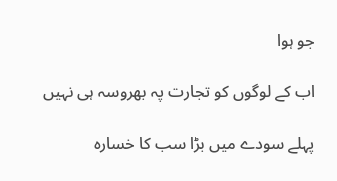جو ہوا

اب کے لوگوں کو تجارت پہ بھروسہ ہی نہیں

پہلے سودے میں بڑا سب کا خسارہ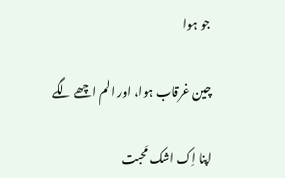جو ہوا

چین غرقاب ہوا، اور الم اچھے لگے

اپنا اِک اشک مَحبت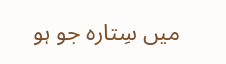میں سِتارہ جو ہو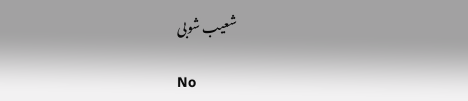شعیب شوبی

No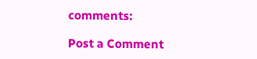comments:

Post a Comment